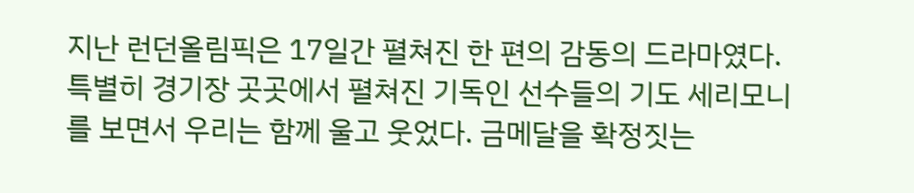지난 런던올림픽은 17일간 펼쳐진 한 편의 감동의 드라마였다. 특별히 경기장 곳곳에서 펼쳐진 기독인 선수들의 기도 세리모니를 보면서 우리는 함께 울고 웃었다. 금메달을 확정짓는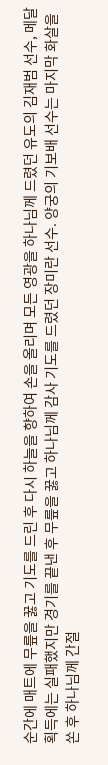순간에 매트에 무릎을 꿇고 기도를 드린 후 다시 하늘을 향하여 손을 올리며 모든 영광을 하나님께 드렸던 유도의 김재범 선수, 메달 획득에는 실패했지만 경기를 끝낸 후 무릎을 꿇고 하나님께 감사 기도를 드렸던 장미란 선수. 양궁의 기보배 선수는 마지막 화살을 쏜 후 하나님께 간절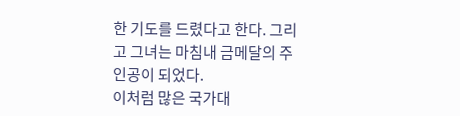한 기도를 드렸다고 한다. 그리고 그녀는 마침내 금메달의 주인공이 되었다.
이처럼 많은 국가대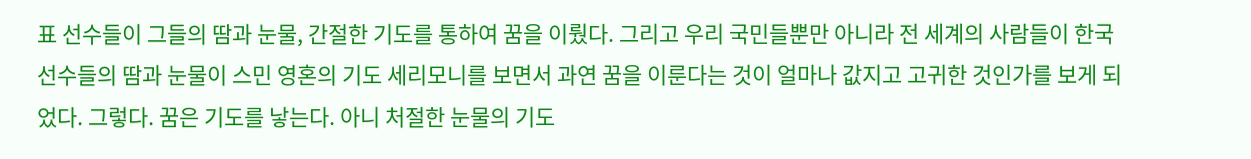표 선수들이 그들의 땀과 눈물, 간절한 기도를 통하여 꿈을 이뤘다. 그리고 우리 국민들뿐만 아니라 전 세계의 사람들이 한국 선수들의 땀과 눈물이 스민 영혼의 기도 세리모니를 보면서 과연 꿈을 이룬다는 것이 얼마나 값지고 고귀한 것인가를 보게 되었다. 그렇다. 꿈은 기도를 낳는다. 아니 처절한 눈물의 기도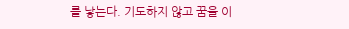를 낳는다. 기도하지 않고 꿈을 이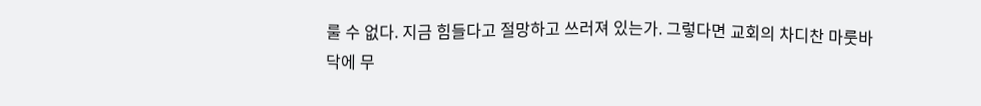룰 수 없다. 지금 힘들다고 절망하고 쓰러져 있는가. 그렇다면 교회의 차디찬 마룻바닥에 무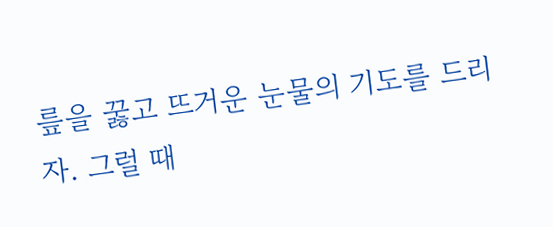릎을 꿇고 뜨거운 눈물의 기도를 드리자. 그럴 때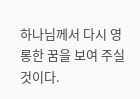하나님께서 다시 영롱한 꿈을 보여 주실 것이다.